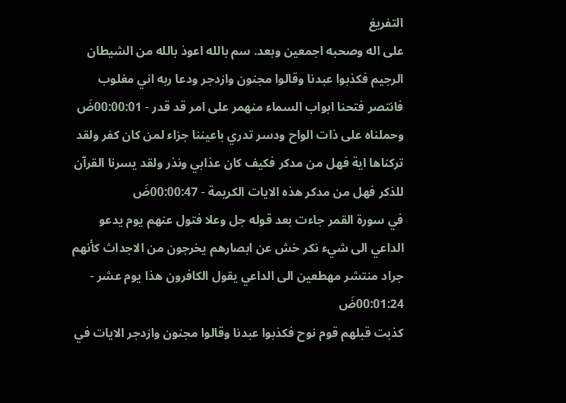التفريغ
على اله وصحبه اجمعين وبعد. سم بالله اعوذ بالله من الشيطان الرجيم فكذبوا عبدنا وقالوا مجنون وازدجر ودعا ربه اني مغلوب فانتصر فتحنا ابواب السماء منهمر على امر قد قدر - 00:00:01ضَ
وحملناه على ذات الواح ودسر تدري باعيننا جزاء لمن كان كفر ولقد تركناها اية فهل من مدكر فكيف كان عذابي ونذر ولقد يسرنا القرآن للذكر فهل من مدكر هذه الايات الكريمة - 00:00:47ضَ
في سورة القمر جاءت بعد قوله جل وعلا فتول عنهم يوم يدعو الداعي الى شيء نكر خش عن ابصارهم يخرجون من الاجداث كأنهم جراد منتشر مهطعين الى الداعي يقول الكافرون هذا يوم عشر - 00:01:24ضَ
كذبت قبلهم قوم نوح فكذبوا عبدنا وقالوا مجنون وازدجر الايات في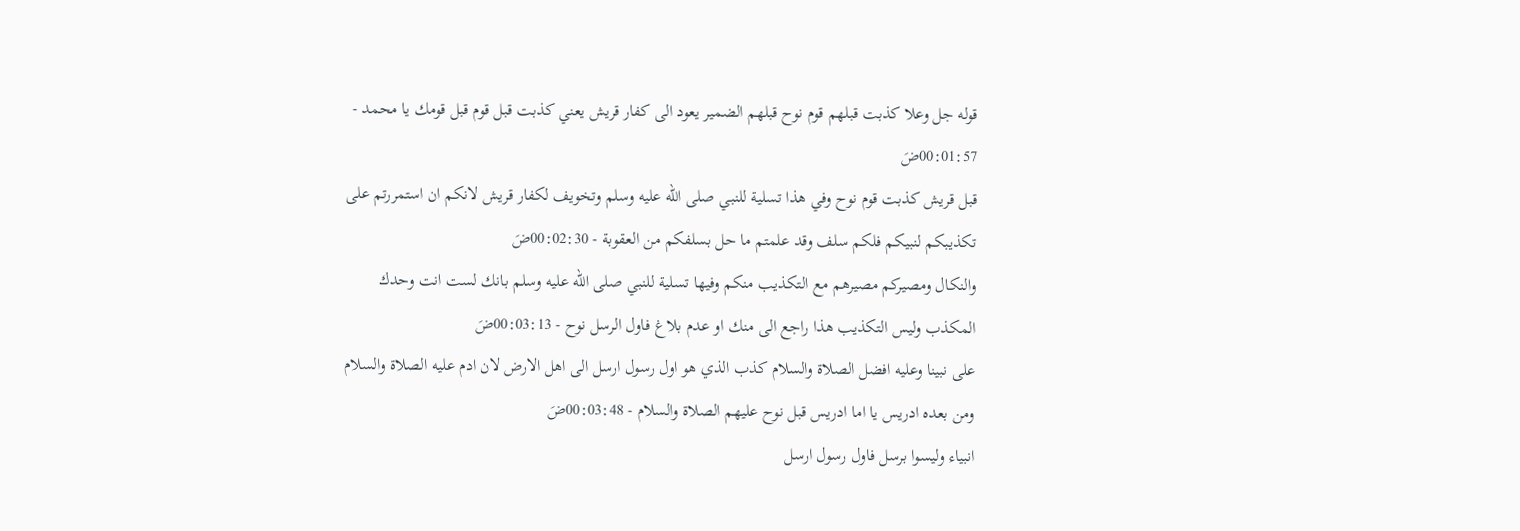قوله جل وعلا كذبت قبلهم قوم نوح قبلهم الضمير يعود الى كفار قريش يعني كذبت قبل قوم قبل قومك يا محمد - 00:01:57ضَ
قبل قريش كذبت قوم نوح وفي هذا تسلية للنبي صلى الله عليه وسلم وتخويف لكفار قريش لانكم ان استمررتم على تكذيبكم لنبيكم فلكم سلف وقد علمتم ما حل بسلفكم من العقوبة - 00:02:30ضَ
والنكال ومصيركم مصيرهم مع التكذيب منكم وفيها تسلية للنبي صلى الله عليه وسلم بانك لست انت وحدك المكذب وليس التكذيب هذا راجع الى منك او عدم بلاغ فاول الرسل نوح - 00:03:13ضَ
على نبينا وعليه افضل الصلاة والسلام كذب الذي هو اول رسول ارسل الى اهل الارض لان ادم عليه الصلاة والسلام ومن بعده ادريس يا اما ادريس قبل نوح عليهم الصلاة والسلام - 00:03:48ضَ
انبياء وليسوا برسل فاول رسول ارسل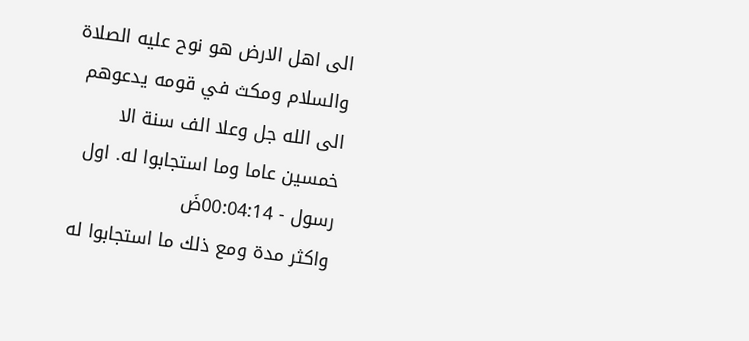الى اهل الارض هو نوح عليه الصلاة والسلام ومكث في قومه يدعوهم الى الله جل وعلا الف سنة الا خمسين عاما وما استجابوا له. اول رسول - 00:04:14ضَ
واكثر مدة ومع ذلك ما استجابوا له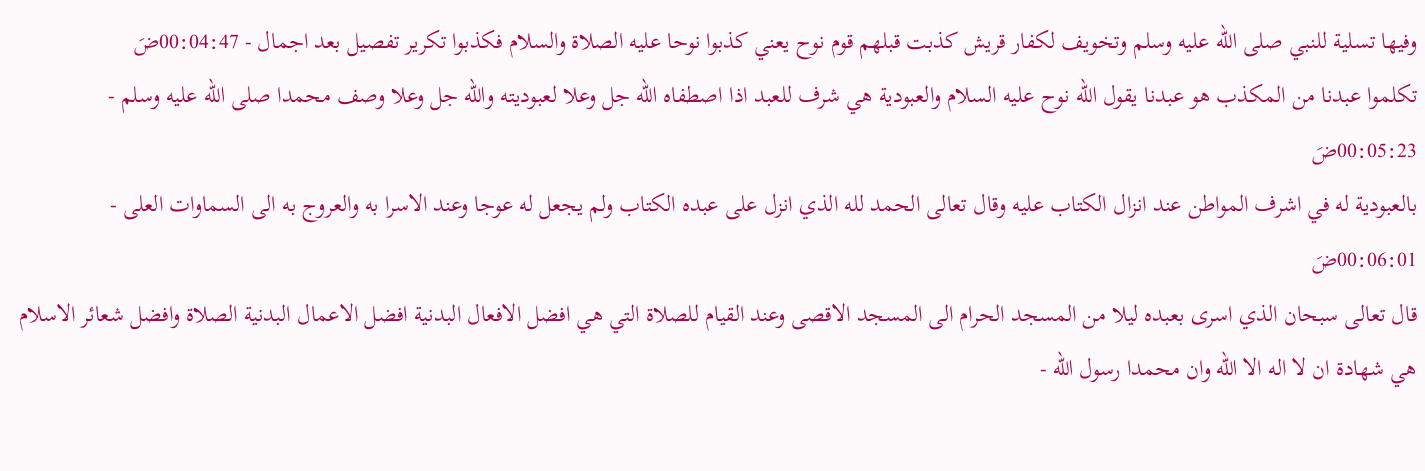وفيها تسلية للنبي صلى الله عليه وسلم وتخويف لكفار قريش كذبت قبلهم قوم نوح يعني كذبوا نوحا عليه الصلاة والسلام فكذبوا تكرير تفصيل بعد اجمال - 00:04:47ضَ
تكلموا عبدنا من المكذب هو عبدنا يقول الله نوح عليه السلام والعبودية هي شرف للعبد اذا اصطفاه الله جل وعلا لعبوديته والله جل وعلا وصف محمدا صلى الله عليه وسلم - 00:05:23ضَ
بالعبودية له في اشرف المواطن عند انزال الكتاب عليه وقال تعالى الحمد لله الذي انزل على عبده الكتاب ولم يجعل له عوجا وعند الاسرا به والعروج به الى السماوات العلى - 00:06:01ضَ
قال تعالى سبحان الذي اسرى بعبده ليلا من المسجد الحرام الى المسجد الاقصى وعند القيام للصلاة التي هي افضل الافعال البدنية افضل الاعمال البدنية الصلاة وافضل شعائر الاسلام هي شهادة ان لا اله الا الله وان محمدا رسول الله -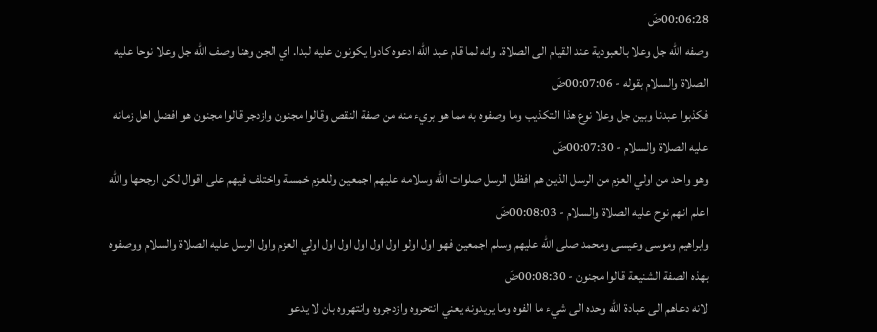00:06:28ضَ
وصفه الله جل وعلا بالعبودية عند القيام الى الصلاة. وانه لما قام عبد الله ادعوه كادوا يكونون عليه لبدا. اي الجن وهنا وصف الله جل وعلا نوحا عليه الصلاة والسلام بقوله - 00:07:06ضَ
فكذبوا عبدنا وبين جل وعلا نوع هذا التكذيب وما وصفوه به مما هو بريء منه من صفة النقص وقالوا مجنون وازدجر قالوا مجنون هو افضل اهل زمانه عليه الصلاة والسلام - 00:07:30ضَ
وهو واحد من اولي العزم من الرسل الذين هم افظل الرسل صلوات الله وسلامه عليهم اجمعين وللعزم خمسة واختلف فيهم على اقوال لكن ارجحها والله اعلم انهم نوح عليه الصلاة والسلام - 00:08:03ضَ
وابراهيم وموسى وعيسى ومحمد صلى الله عليهم وسلم اجمعين فهو اول اولو اول اول اول اول اول اولي العزم واول الرسل عليه الصلاة والسلام ووصفوه بهذه الصفة الشنيعة قالوا مجنون - 00:08:30ضَ
لانه دعاهم الى عبادة الله وحده الى شيء ما الفوه وما يريدونه يعني انتحروه وازدجروه وانتهروه بان لا يدعو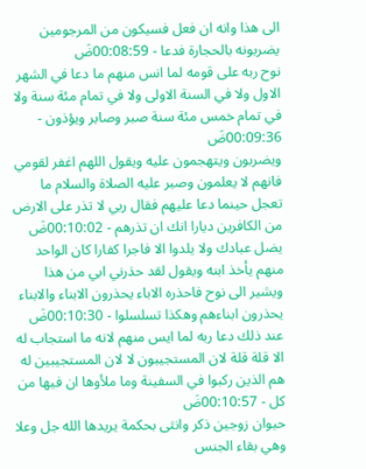الى هذا وانه ان فعل فسيكون من المرجومين يضربونه بالحجارة فدعا - 00:08:59ضَ
نوح ربه على قومه لما انس منهم ما دعا في الشهر الاول ولا في السنة الاولى ولا في تمام مئة سنة ولا في تمام خمس مئة سنة صبر وصابر ويؤذون - 00:09:36ضَ
ويضربون ويتهجمون عليه ويقول اللهم اغفر لقومي فانهم لا يعلمون وصبر عليه الصلاة والسلام ما تعجل حينما دعا عليهم فقال ربي لا تذر على الارض من الكافرين ديارا انك ان تذرهم - 00:10:02ضَ
يضل عبادك ولا يلدوا الا فاجرا كفارا كان الواحد منهم يأخذ ابنه ويقول لقد حذرني ابي من هذا ويشير الى نوح فاحذره الاباء يحذرون الابناء والابناء يحذرون ابناءهم وهكذا تسلسلوا - 00:10:30ضَ
عند ذلك دعا ربه لما ايس منهم لانه ما استجاب له الا قلة قلة لان المستجيبون لا لان المستجيبين له هم الذين ركبوا في السفينة وما ملأوها ان فيها من كل - 00:10:57ضَ
حيوان زوجين ذكر وانثى بحكمة يريدها الله جل وعلا وهي بقاء الجنس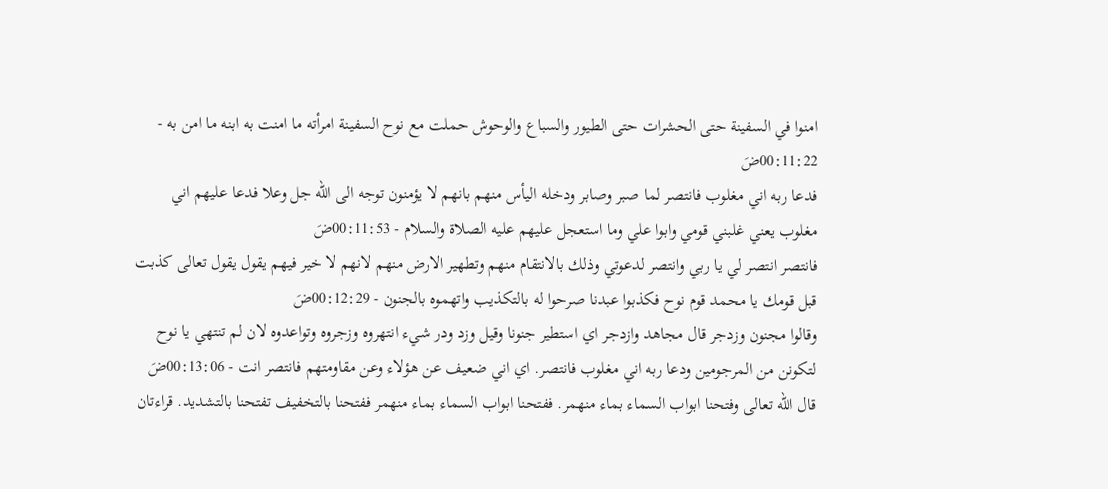امنوا في السفينة حتى الحشرات حتى الطيور والسباع والوحوش حملت مع نوح السفينة امرأته ما امنت به ابنه ما امن به - 00:11:22ضَ
فدعا ربه اني مغلوب فانتصر لما صبر وصابر ودخله اليأس منهم بانهم لا يؤمنون توجه الى الله جل وعلا فدعا عليهم اني مغلوب يعني غلبني قومي وابوا علي وما استعجل عليهم عليه الصلاة والسلام - 00:11:53ضَ
فانتصر انتصر لي يا ربي وانتصر لدعوتي وذلك بالانتقام منهم وتطهير الارض منهم لانهم لا خير فيهم يقول يقول تعالى كذبت قبل قومك يا محمد قوم نوح فكذبوا عبدنا صرحوا له بالتكذيب واتهموه بالجنون - 00:12:29ضَ
وقالوا مجنون وزدجر قال مجاهد وازدجر اي استطير جنونا وقيل وزد ودر شيء انتهروه وزجروه وتواعدوه لان لم تنتهي يا نوح لتكونن من المرجومين ودعا ربه اني مغلوب فانتصر. اي اني ضعيف عن هؤلاء وعن مقاومتهم فانتصر انت - 00:13:06ضَ
قال الله تعالى وفتحنا ابواب السماء بماء منهمر. ففتحنا ابواب السماء بماء منهمر ففتحنا بالتخفيف تفتحنا بالتشديد. قراءتان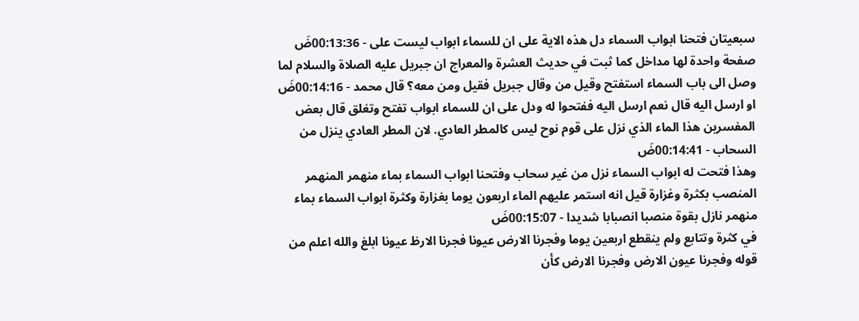سبعيتان فتحنا ابواب السماء دل هذه الاية على ان للسماء ابواب ليست على - 00:13:36ضَ
صفحة واحدة لها مداخل كما ثبت في حديث العشرة والمعراج ان جبريل عليه الصلاة والسلام لما وصل الى باب السماء استفتح وقيل من وقال جبريل فقيل ومن معه؟ قال محمد - 00:14:16ضَ
او ارسل اليه قال نعم ارسل اليه ففتحوا له ودل على ان للسماء ابواب تفتح وتغلق قال بعض المفسرين هذا الماء الذي نزل على قوم نوح ليس كالمطر العادي. لان المطر العادي ينزل من السحاب - 00:14:41ضَ
وهذا فتحت له ابواب السماء نزل من غير سحاب وفتحنا ابواب السماء بماء منهمر المنهمر المنصب بكثرة وغزارة قيل انه استمر عليهم الماء اربعون يوما بغزارة وكثرة ابواب السماء بماء منهمر نازل بقوة منصبا انصبابا شديدا - 00:15:07ضَ
في كثرة وتتابع ولم ينقطع اربعين يوما وفجرنا الارض عيونا فجرنا الارظ عيونا ابلغ والله اعلم من قوله وفجرنا عيون الارض وفجرنا الارض كأن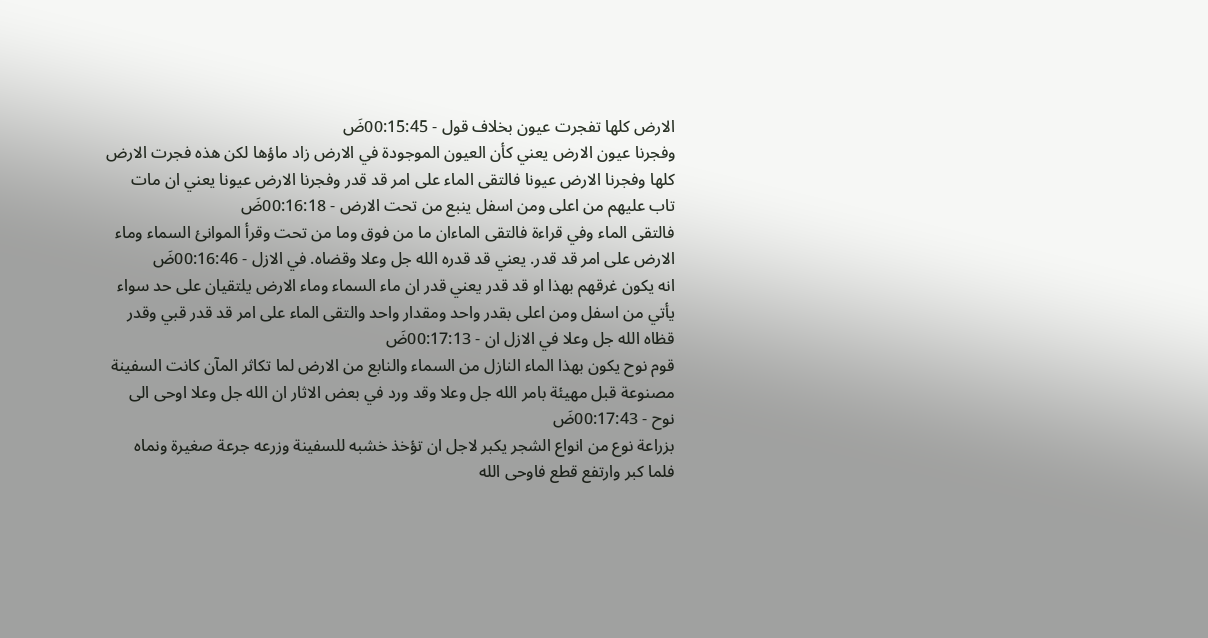الارض كلها تفجرت عيون بخلاف قول - 00:15:45ضَ
وفجرنا عيون الارض يعني كأن العيون الموجودة في الارض زاد ماؤها لكن هذه فجرت الارض كلها وفجرنا الارض عيونا فالتقى الماء على امر قد قدر وفجرنا الارض عيونا يعني ان مات تاب عليهم من اعلى ومن اسفل ينبع من تحت الارض - 00:16:18ضَ
فالتقى الماء وفي قراءة فالتقى الماءان ما من فوق وما من تحت وقرأ الموانئ السماء وماء الارض على امر قد قدر. يعني قد قدره الله جل وعلا وقضاه. في الازل - 00:16:46ضَ
انه يكون غرقهم بهذا او قد قدر يعني قدر ان ماء السماء وماء الارض يلتقيان على حد سواء يأتي من اسفل ومن اعلى بقدر واحد ومقدار واحد والتقى الماء على امر قد قدر قبي وقدر قظاه الله جل وعلا في الازل ان - 00:17:13ضَ
قوم نوح يكون بهذا الماء النازل من السماء والنابع من الارض لما تكاثر المآن كانت السفينة مصنوعة قبل مهيئة بامر الله جل وعلا وقد ورد في بعض الاثار ان الله جل وعلا اوحى الى نوح - 00:17:43ضَ
بزراعة نوع من انواع الشجر يكبر لاجل ان تؤخذ خشبه للسفينة وزرعه جرعة صغيرة ونماه فلما كبر وارتفع قطع فاوحى الله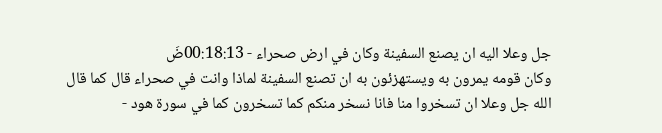جل وعلا اليه ان يصنع السفينة وكان في ارض صحراء - 00:18:13ضَ
وكان قومه يمرون به ويستهزئون به ان تصنع السفينة لماذا وانت في صحراء قال كما قال الله جل وعلا ان تسخروا منا فانا نسخر منكم كما تسخرون كما في سورة هود -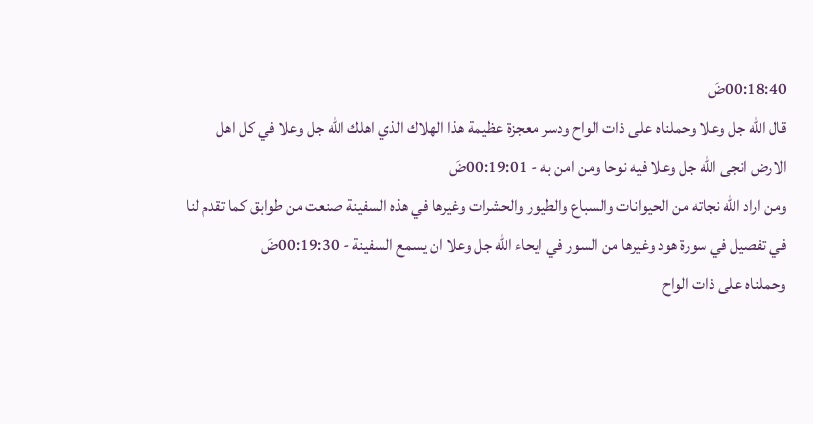00:18:40ضَ
قال الله جل وعلا وحملناه على ذات الواح ودسر معجزة عظيمة هذا الهلاك الذي اهلك الله جل وعلا في كل اهل الارض انجى الله جل وعلا فيه نوحا ومن امن به - 00:19:01ضَ
ومن اراد الله نجاته من الحيوانات والسباع والطيور والحشرات وغيرها في هذه السفينة صنعت من طوابق كما تقدم لنا في تفصيل في سورة هود وغيرها من السور في ايحاء الله جل وعلا ان يسمع السفينة - 00:19:30ضَ
وحملناه على ذات الواح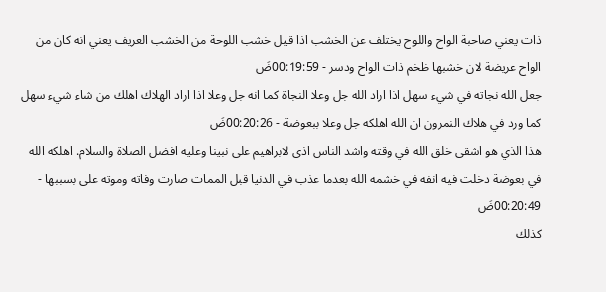ذات يعني صاحبة الواح واللوح يختلف عن الخشب اذا قيل خشب اللوحة من الخشب العريف يعني انه كان من الواح عريضة لان خشبها ظخم ذات الواح ودسر - 00:19:59ضَ
جعل الله نجاته في شيء سهل اذا اراد الله جل وعلا النجاة كما انه جل وعلا اذا اراد الهلاك اهلك من شاء شيء سهل كما ورد في هلاك النمرون ان الله اهلكه جل وعلا ببعوضة - 00:20:26ضَ
هذا الذي هو اشقى خلق الله في وقته واشد الناس اذى لابراهيم على نبينا وعليه افضل الصلاة والسلام. اهلكه الله في بعوضة دخلت فيه انفه في خشمه الله بعدما عذب في الدنيا قبل الممات صارت وفاته وموته على بسببها - 00:20:49ضَ
كذلك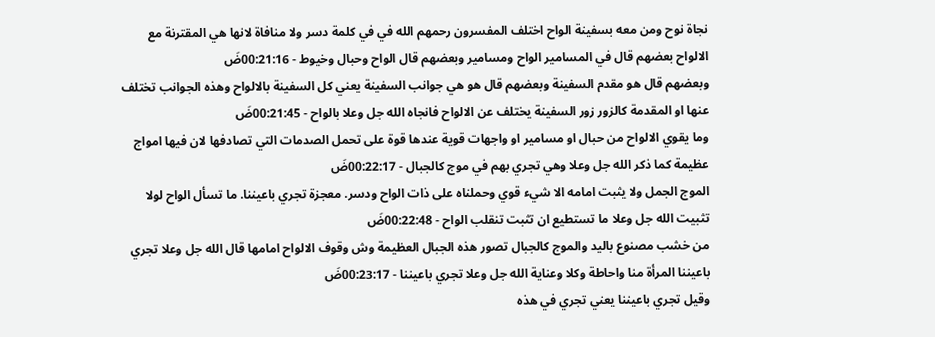نجاة نوح ومن معه بسفينة الواح اختلف المفسرون رحمهم الله في في كلمة دسر ولا منافاة لانها هي المقترنة مع الالواح بعضهم قال في المسامير الواح ومسامير وبعضهم قال الواح وحبال وخيوط - 00:21:16ضَ
وبعضهم قال هو مقدم السفينة وبعضهم قال هو هي جوانب السفينة يعني كل السفينة بالالواح وهذه الجوانب تختلف عنها او المقدمة كالزور زور السفينة يختلف عن الالواح فانجاه الله جل وعلا بالواح - 00:21:45ضَ
وما يقوي الالواح من حبال او مسامير او واجهات قوية عندها قوة على تحمل الصدمات التي تصادفها لان فيها امواج عظيمة كما ذكر الله جل وعلا وهي تجري بهم في موج كالجبال - 00:22:17ضَ
الموج الجمل ولا يثبت امامه الا شيء قوي وحملناه على ذات الواح ودسر. معجزة تجري باعيننا. ما تسأل الواح لولا تثبيت الله جل وعلا ما تستطيع ان تثبت تنقلب الواح - 00:22:48ضَ
من خشب مصنوع باليد والموج كالجبال تصور هذه الجبال العظيمة وش وقوف الالواح امامها قال الله جل وعلا تجري باعيننا المرأة منا واحاطة وكلا وعناية الله جل وعلا تجري باعيننا - 00:23:17ضَ
وقيل تجري باعيننا يعني تجري في هذه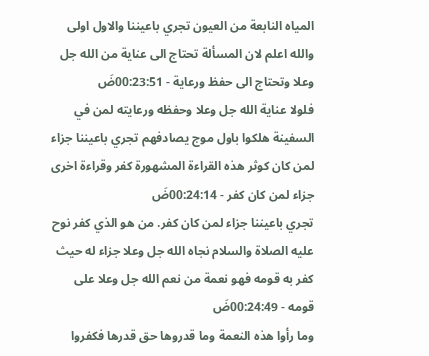المياه النابعة من العيون تجري باعيننا والاول اولى والله اعلم لان المسألة تحتاج الى عناية من الله جل وعلا وتحتاج الى حفظ ورعاية - 00:23:51ضَ
فلولا عناية الله جل وعلا وحفظه ورعايته لمن في السفينة هلكوا باول موج يصادفهم تجري باعيننا جزاء لمن كان كوثر هذه القراءة المشهورة كفر وقراءة اخرى جزاء لمن كان كفر - 00:24:14ضَ
تجري باعيننا جزاء لمن كان كفر. من هو الذي كفر نوح عليه الصلاة والسلام نجاه الله جل وعلا جزاء له حيث كفر به قومه فهو نعمة من نعم الله جل وعلا على قومه - 00:24:49ضَ
وما رأوا هذه النعمة وما قدروها حق قدرها فكفروا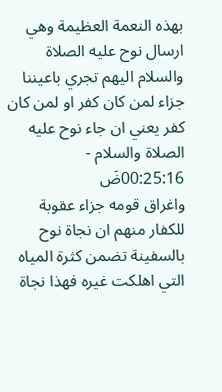بهذه النعمة العظيمة وهي ارسال نوح عليه الصلاة والسلام اليهم تجري باعيننا جزاء لمن كان كفر او لمن كان كفر يعني ان جاء نوح عليه الصلاة والسلام - 00:25:16ضَ
واغراق قومه جزاء عقوبة للكفار منهم ان نجاة نوح بالسفينة تضمن كثرة المياه التي اهلكت غيره فهذا نجاة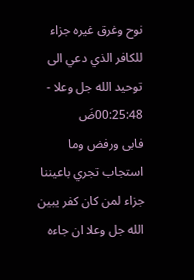نوح وغرق غيره جزاء للكافر الذي دعي الى توحيد الله جل وعلا - 00:25:48ضَ
فابى ورفض وما استجاب تجري باعيننا جزاء لمن كان كفر يبين الله جل وعلا ان جاءه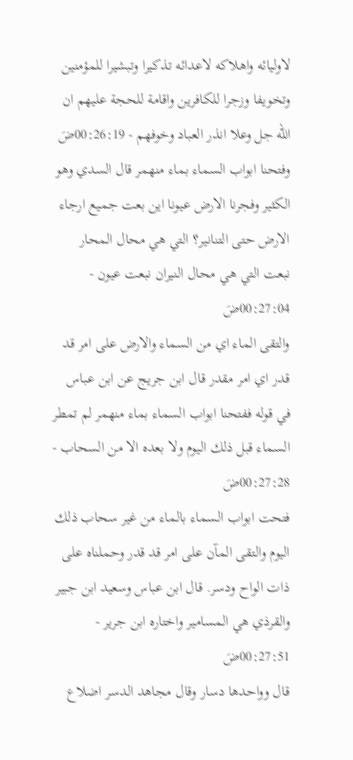لاوليائه واهلاكه لاعدائه تذكيرا وتبشيرا للمؤمنين وتخويفا وزجرا للكافرين واقامة للحجة عليهم ان الله جل وعلا انذر العباد وخوفهم - 00:26:19ضَ
وفتحنا ابواب السماء بماء منهمر قال السدي وهو الكثير وفجرنا الارض عيونا اين بعت جميع ارجاء الارض حتى التنانير؟ التي هي محال المحار نبعت التي هي محال النيران نبعت عيون - 00:27:04ضَ
والتقى الماء اي من السماء والارض على امر قد قدر اي امر مقدر قال ابن جريج عن ابن عباس في قوله ففتحنا ابواب السماء بماء منهمر لم تمطر السماء قبل ذلك اليوم ولا بعده الا من السحاب - 00:27:28ضَ
فتحت ابواب السماء بالماء من غير سحاب ذلك اليوم والتقى المآن على امر قد قدر وحملناه على ذات الواح ودسر. قال ابن عباس وسعيد ابن جبير والقرذي هي المسامير واختاره ابن جرير - 00:27:51ضَ
قال وواحدها دسار وقال مجاهد الدسر اضلاع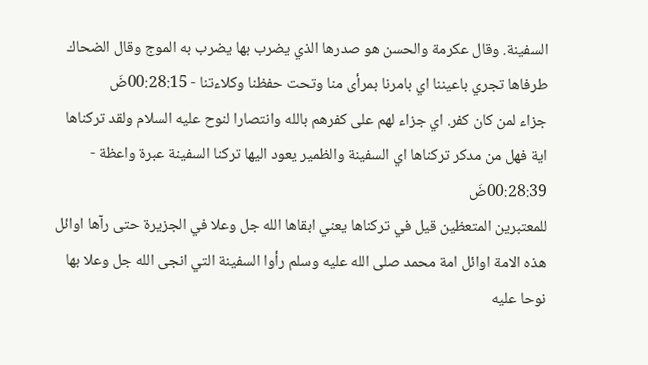السفينة. وقال عكرمة والحسن هو صدرها الذي يضرب بها يضرب به الموج وقال الضحاك طرفاها تجري باعيننا اي بامرنا بمرأى منا وتحت حفظنا وكلاءتنا - 00:28:15ضَ
جزاء لمن كان كفر. اي جزاء لهم على كفرهم بالله وانتصارا لنوح عليه السلام ولقد تركناها اية فهل من مدكر تركناها اي السفينة والظمير يعود اليها تركنا السفينة عبرة واعظة - 00:28:39ضَ
للمعتبرين المتعظين قيل في تركناها يعني ابقاها الله جل وعلا في الجزيرة حتى رآها اوائل هذه الامة اوائل امة محمد صلى الله عليه وسلم رأوا السفينة التي انجى الله جل وعلا بها نوحا عليه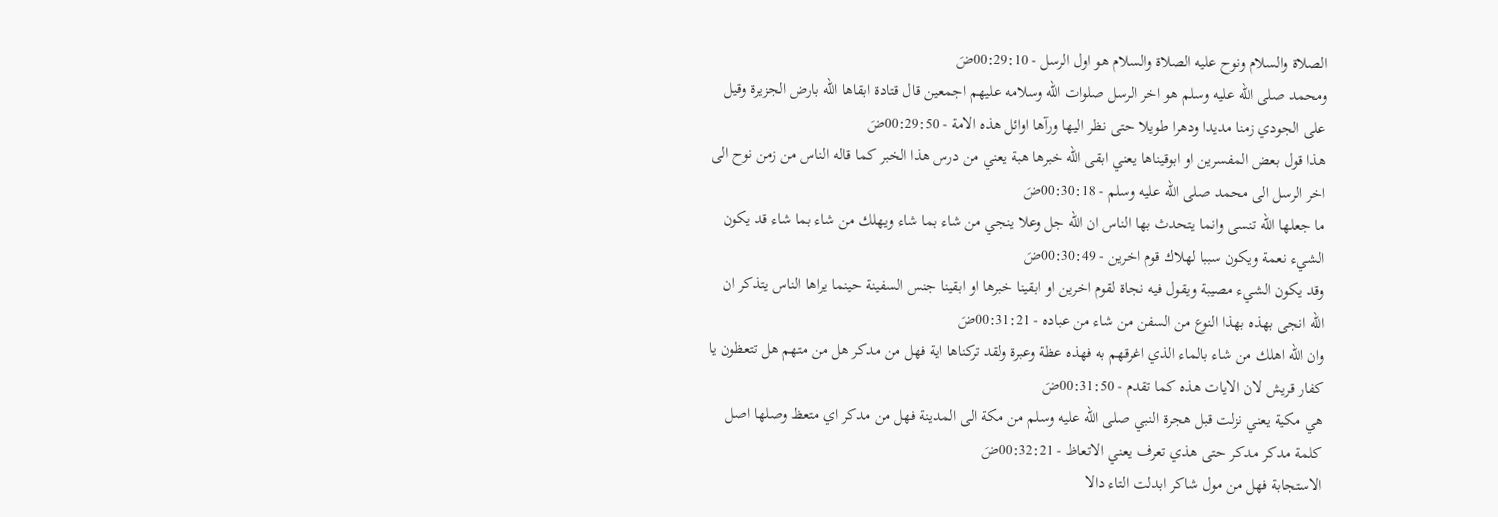الصلاة والسلام ونوح عليه الصلاة والسلام هو اول الرسل - 00:29:10ضَ
ومحمد صلى الله عليه وسلم هو اخر الرسل صلوات الله وسلامه عليهم اجمعين قال قتادة ابقاها الله بارض الجزيرة وقيل على الجودي زمنا مديدا ودهرا طويلا حتى نظر اليها ورآها اوائل هذه الامة - 00:29:50ضَ
هذا قول بعض المفسرين او ابوقيناها يعني ابقى الله خبرها هبة يعني من درس هذا الخبر كما قاله الناس من زمن نوح الى اخر الرسل الى محمد صلى الله عليه وسلم - 00:30:18ضَ
ما جعلها الله تنسى وانما يتحدث بها الناس ان الله جل وعلا ينجي من شاء بما شاء ويهلك من شاء بما شاء قد يكون الشيء نعمة ويكون سببا لهلاك قوم اخرين - 00:30:49ضَ
وقد يكون الشيء مصيبة ويقول فيه نجاة لقوم اخرين او ابقينا خبرها او ابقينا جنس السفينة حينما يراها الناس يتذكر ان الله انجى بهذه بهذا النوع من السفن من شاء من عباده - 00:31:21ضَ
وان الله اهلك من شاء بالماء الذي اغرقهم به فهذه عظة وعبرة ولقد تركناها اية فهل من مدكر هل من متهم هل تتعظون يا كفار قريش لان الايات هذه كما تقدم - 00:31:50ضَ
هي مكية يعني نزلت قبل هجرة النبي صلى الله عليه وسلم من مكة الى المدينة فهل من مدكر اي متعظ وصلها اصل كلمة مدكر مدكر حتى هذي تعرف يعني الاتعاظ - 00:32:21ضَ
الاستجابة فهل من مول شاكر ابدلت التاء دالا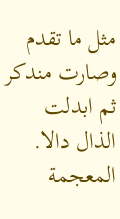مثل ما تقدم وصارت مندكر ثم ابدلت الذال دالا. المعجمة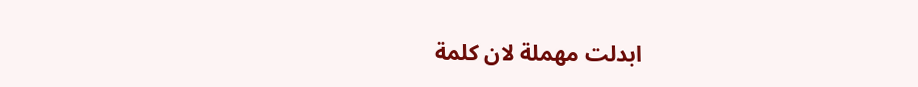ابدلت مهملة لان كلمة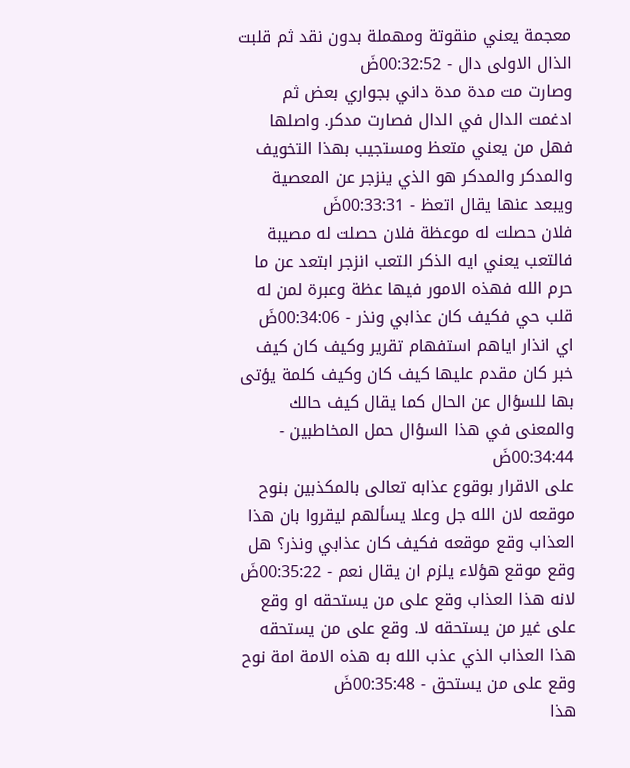معجمة يعني منقوتة ومهملة بدون نقد ثم قلبت الذال الاولى دال - 00:32:52ضَ
وصارت مت مدة مدة داني بجواري بعض ثم ادغمت الدال في الدال فصارت مدكر. واصلها فهل من يعني متعظ ومستجيب بهذا التخويف والمدكر والمدكر هو الذي ينزجر عن المعصية ويبعد عنها يقال اتعظ - 00:33:31ضَ
فلان حصلت له موعظة فلان حصلت له مصيبة فالتعب يعني ايه الذكر التعب انزجر ابتعد عن ما حرم الله فهذه الامور فيها عظة وعبرة لمن له قلب حي فكيف كان عذابي ونذر - 00:34:06ضَ
اي انذار اياهم استفهام تقرير وكيف كان كيف خبر كان مقدم عليها كيف كان وكيف كلمة يؤتى بها للسؤال عن الحال كما يقال كيف حالك والمعنى في هذا السؤال حمل المخاطبين - 00:34:44ضَ
على الاقرار بوقوع عذابه تعالى بالمكذبين بنوح موقعه لان الله جل وعلا يسألهم ليقروا بان هذا العذاب وقع موقعه فكيف كان عذابي ونذر؟ هل وقع موقع هؤلاء يلزم ان يقال نعم - 00:35:22ضَ
لانه هذا العذاب وقع على من يستحقه او وقع على غير من يستحقه لا. وقع على من يستحقه هذا العذاب الذي عذب الله به هذه الامة امة نوح وقع على من يستحق - 00:35:48ضَ
هذا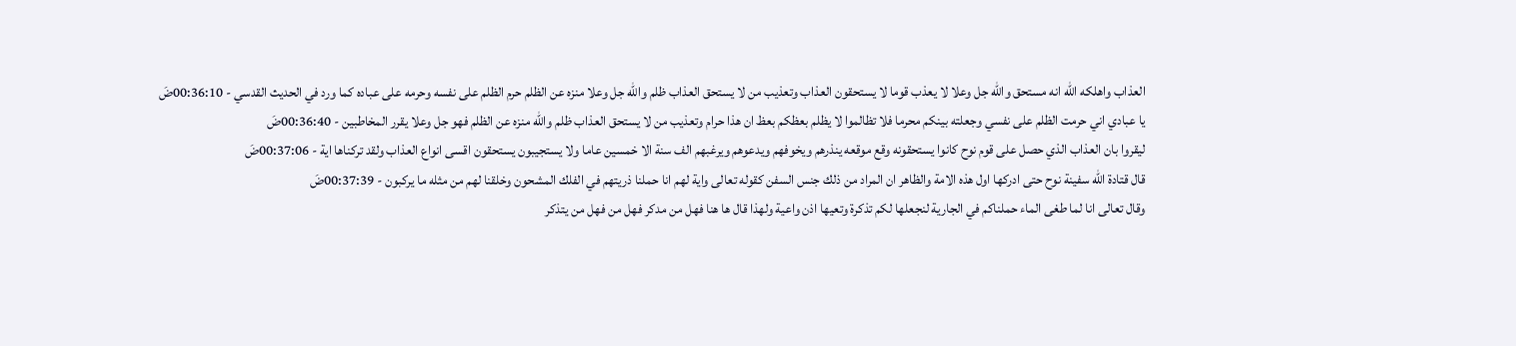العذاب واهلكه الله انه مستحق والله جل وعلا لا يعذب قوما لا يستحقون العذاب وتعذيب من لا يستحق العذاب ظلم والله جل وعلا منزه عن الظلم حرم الظلم على نفسه وحرمه على عباده كما ورد في الحديث القدسي - 00:36:10ضَ
يا عبادي اني حرمت الظلم على نفسي وجعلته بينكم محرما فلا تظالموا لا يظلم بعظكم بعظ ان هذا حرام وتعذيب من لا يستحق العذاب ظلم والله منزه عن الظلم فهو جل وعلا يقرر المخاطبين - 00:36:40ضَ
ليقروا بان العذاب الذي حصل على قوم نوح كانوا يستحقونه وقع موقعه ينذرهم ويخوفهم ويدعوهم ويرغبهم الف سنة الا خمسين عاما ولا يستجيبون يستحقون اقسى انواع العذاب ولقد تركناها اية - 00:37:06ضَ
قال قتادة الله سفينة نوح حتى ادركها اول هذه الامة والظاهر ان المراد من ذلك جنس السفن كقوله تعالى واية لهم انا حملنا ذريتهم في الفلك المشحون وخلقنا لهم من مثله ما يركبون - 00:37:39ضَ
وقال تعالى انا لما طغى الماء حملناكم في الجارية لنجعلها لكم تذكرة وتعيها اذن واعية ولهذا قال ها هنا فهل من مدكر فهل من فهل من يتذكر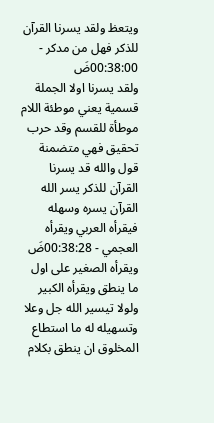ويتعظ ولقد يسرنا القرآن للذكر فهل من مدكر - 00:38:00ضَ
ولقد يسرنا اولا الجملة قسمية يعني موطئة اللام موطأة للقسم وقد حرب تحقيق فهي متضمنة قول والله قد يسرنا القرآن للذكر يسر الله القرآن يسره وسهله فيقرأه العربي ويقرأه العجمي - 00:38:28ضَ
ويقرأه الصغير على اول ما ينطق ويقرأه الكبير ولولا تيسير الله جل وعلا وتسهيله له ما استطاع المخلوق ان ينطق بكلام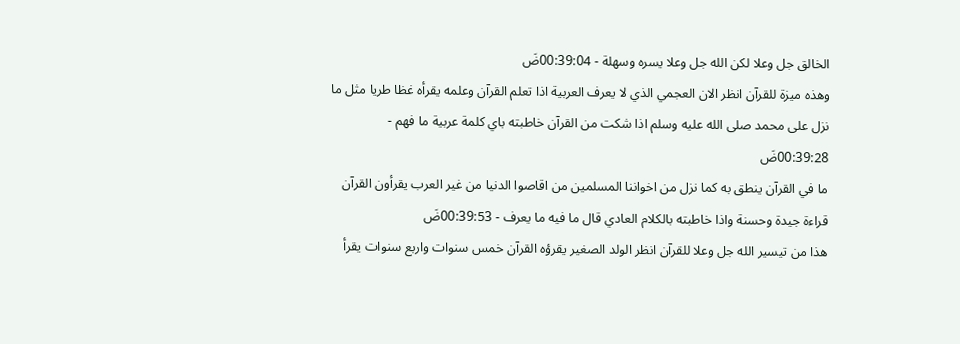الخالق جل وعلا لكن الله جل وعلا يسره وسهلة - 00:39:04ضَ
وهذه ميزة للقرآن انظر الان العجمي الذي لا يعرف العربية اذا تعلم القرآن وعلمه يقرأه غظا طريا مثل ما نزل على محمد صلى الله عليه وسلم اذا شكت من القرآن خاطبته باي كلمة عربية ما فهم - 00:39:28ضَ
ما في القرآن ينطق به كما نزل من اخواننا المسلمين من اقاصوا الدنيا من غير العرب يقرأون القرآن قراءة جيدة وحسنة واذا خاطبته بالكلام العادي قال ما فيه ما يعرف - 00:39:53ضَ
هذا من تيسير الله جل وعلا للقرآن انظر الولد الصغير يقرؤه القرآن خمس سنوات واربع سنوات يقرأ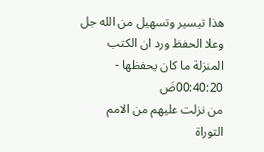هذا تيسير وتسهيل من الله جل وعلا الحفظ ورد ان الكتب المنزلة ما كان يحفظها - 00:40:20ضَ
من نزلت عليهم من الامم التوراة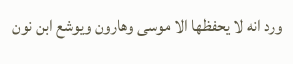ورد انه لا يحفظها الا موسى وهارون ويوشع ابن نون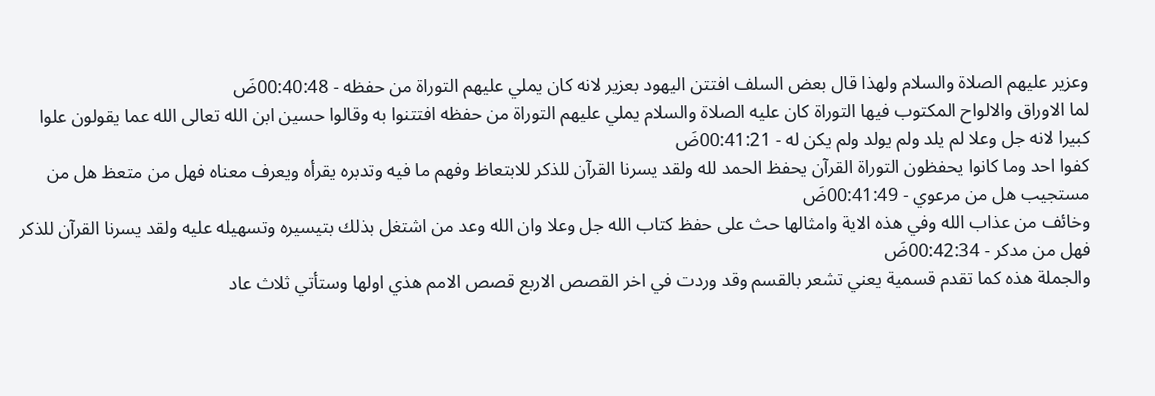وعزير عليهم الصلاة والسلام ولهذا قال بعض السلف افتتن اليهود بعزير لانه كان يملي عليهم التوراة من حفظه - 00:40:48ضَ
لما الاوراق والالواح المكتوب فيها التوراة كان عليه الصلاة والسلام يملي عليهم التوراة من حفظه افتتنوا به وقالوا حسين ابن الله تعالى الله عما يقولون علوا كبيرا لانه جل وعلا لم يلد ولم يولد ولم يكن له - 00:41:21ضَ
كفوا احد وما كانوا يحفظون التوراة القرآن يحفظ الحمد لله ولقد يسرنا القرآن للذكر للابتعاظ وفهم ما فيه وتدبره يقرأه ويعرف معناه فهل من متعظ هل من مستجيب هل من مرعوي - 00:41:49ضَ
وخائف من عذاب الله وفي هذه الاية وامثالها حث على حفظ كتاب الله جل وعلا وان الله وعد من اشتغل بذلك بتيسيره وتسهيله عليه ولقد يسرنا القرآن للذكر فهل من مدكر - 00:42:34ضَ
والجملة هذه كما تقدم قسمية يعني تشعر بالقسم وقد وردت في اخر القصص الاربع قصص الامم هذي اولها وستأتي ثلاث عاد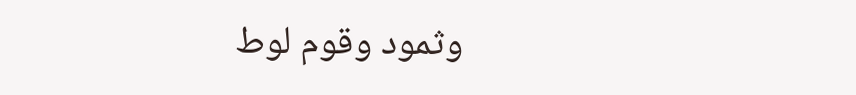وثمود وقوم لوط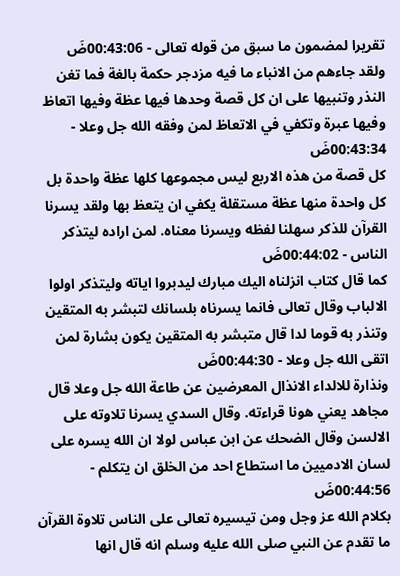تقريرا لمضمون ما سبق من قوله تعالى - 00:43:06ضَ
ولقد جاءهم من الانباء ما فيه مزدجر حكمة بالغة فما تغن النذر وتنبيها على ان كل قصة وحدها فيها عظة وفيها اتعاظ وفيها عبرة وتكفي في الاتعاظ لمن وفقه الله جل وعلا - 00:43:34ضَ
كل قصة من هذه الاربع ليس مجموعها كلها عظة واحدة بل كل واحدة منها عظة مستقلة يكفي ان يتعظ بها ولقد يسرنا القرآن للذكر سهلنا لفظه ويسرنا معناه. لمن اراده ليتذكر الناس - 00:44:02ضَ
كما قال كتاب انزلناه اليك مبارك ليدبروا اياته وليتذكر اولوا الالباب وقال تعالى فانما يسرناه بلسانك لتبشر به المتقين وتنذر به قوما لدا قال متبشر به المتقين يكون بشارة لمن اتقى الله جل وعلا - 00:44:30ضَ
ونذارة للالداء الانذال المعرضين عن طاعة الله جل وعلا قال مجاهد يعني هونا قراءته. وقال السدي يسرنا تلاوته على الالسن وقال الضحك عن ابن عباس لولا ان الله يسره على لسان الادميين ما استطاع احد من الخلق ان يتكلم - 00:44:56ضَ
بكلام الله عز وجل ومن تيسيره تعالى على الناس تلاوة القرآن ما تقدم عن النبي صلى الله عليه وسلم انه قال انها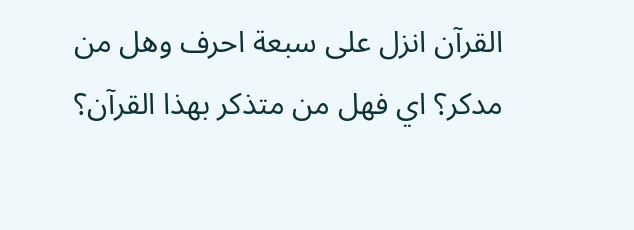القرآن انزل على سبعة احرف وهل من مدكر؟ اي فهل من متذكر بهذا القرآن؟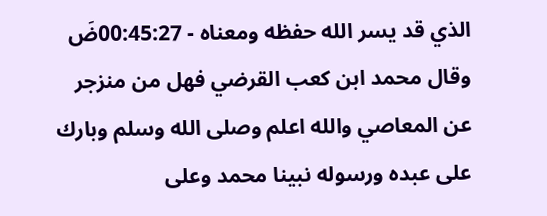الذي قد يسر الله حفظه ومعناه - 00:45:27ضَ
وقال محمد ابن كعب القرضي فهل من منزجر عن المعاصي والله اعلم وصلى الله وسلم وبارك على عبده ورسوله نبينا محمد وعلى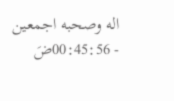اله وصحبه اجمعين - 00:45:56ضَ